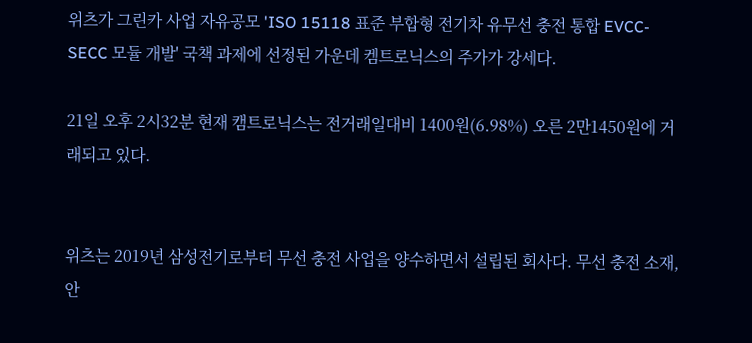위츠가 그린카 사업 자유공모 'ISO 15118 표준 부합형 전기차 유무선 충전 통합 EVCC-SECC 모듈 개발' 국책 과제에 선정된 가운데 켐트로닉스의 주가가 강세다.

21일 오후 2시32분 현재 캠트로닉스는 전거래일대비 1400원(6.98%) 오른 2만1450원에 거래되고 있다.


위츠는 2019년 삼성전기로부터 무선 충전 사업을 양수하면서 설립된 회사다. 무선 충전 소재, 안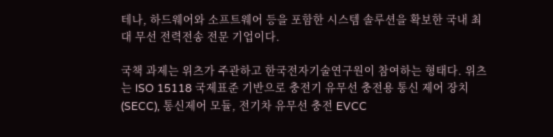테나, 하드웨어와 소프트웨어 등을 포함한 시스템 솔루션을 확보한 국내 최대 무선 전력전송 전문 기업이다.

국책 과제는 위츠가 주관하고 한국전자기술연구원이 참여하는 형태다. 위츠는 ISO 15118 국제표준 기반으로 충전기 유무선 충전용 통신 제어 장치(SECC), 통신제어 모듈, 전기차 유무선 충전 EVCC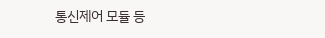통신제어 모듈 등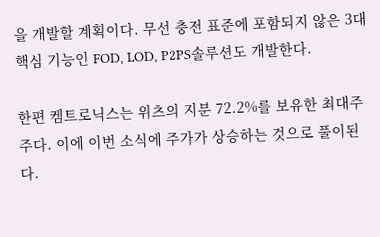을 개발할 계획이다. 무선 충전 표준에 포함되지 않은 3대 핵심 기능인 FOD, LOD, P2PS솔루션도 개발한다.

한편 켐트로닉스는 위츠의 지분 72.2%를 보유한 최대주주다. 이에 이번 소식에 주가가 상승하는 것으로 풀이된다.